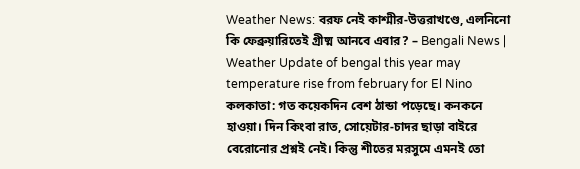Weather News: বরফ নেই কাশ্মীর-উত্তরাখণ্ডে, এলনিনো কি ফেব্রুয়ারিতেই গ্রীষ্ম আনবে এবার? – Bengali News | Weather Update of bengal this year may temperature rise from february for El Nino
কলকাতা: গত কয়েকদিন বেশ ঠান্ডা পড়েছে। কনকনে হাওয়া। দিন কিংবা রাত, সোয়েটার-চাদর ছাড়া বাইরে বেরোনোর প্রশ্নই নেই। কিন্তু শীতের মরসুমে এমনই তো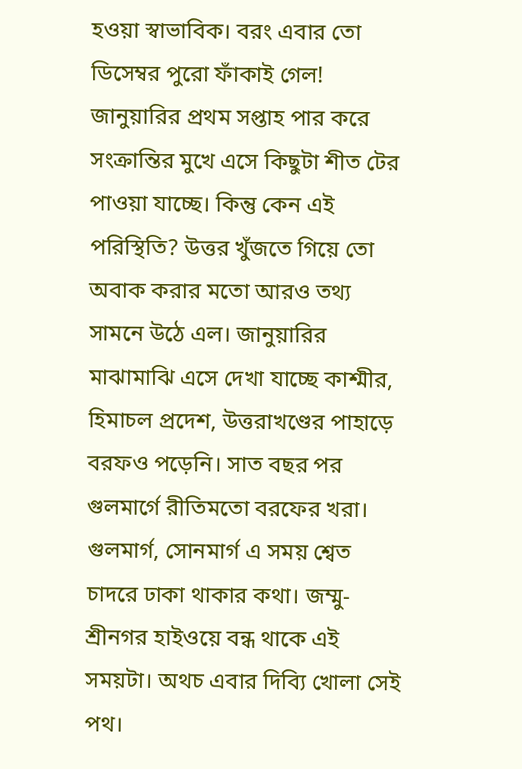হওয়া স্বাভাবিক। বরং এবার তো ডিসেম্বর পুরো ফাঁকাই গেল! জানুয়ারির প্রথম সপ্তাহ পার করে সংক্রান্তির মুখে এসে কিছুটা শীত টের পাওয়া যাচ্ছে। কিন্তু কেন এই পরিস্থিতি? উত্তর খুঁজতে গিয়ে তো অবাক করার মতো আরও তথ্য সামনে উঠে এল। জানুয়ারির মাঝামাঝি এসে দেখা যাচ্ছে কাশ্মীর, হিমাচল প্রদেশ, উত্তরাখণ্ডের পাহাড়ে বরফও পড়েনি। সাত বছর পর গুলমার্গে রীতিমতো বরফের খরা।
গুলমার্গ, সোনমার্গ এ সময় শ্বেত চাদরে ঢাকা থাকার কথা। জম্মু-শ্রীনগর হাইওয়ে বন্ধ থাকে এই সময়টা। অথচ এবার দিব্যি খোলা সেই পথ।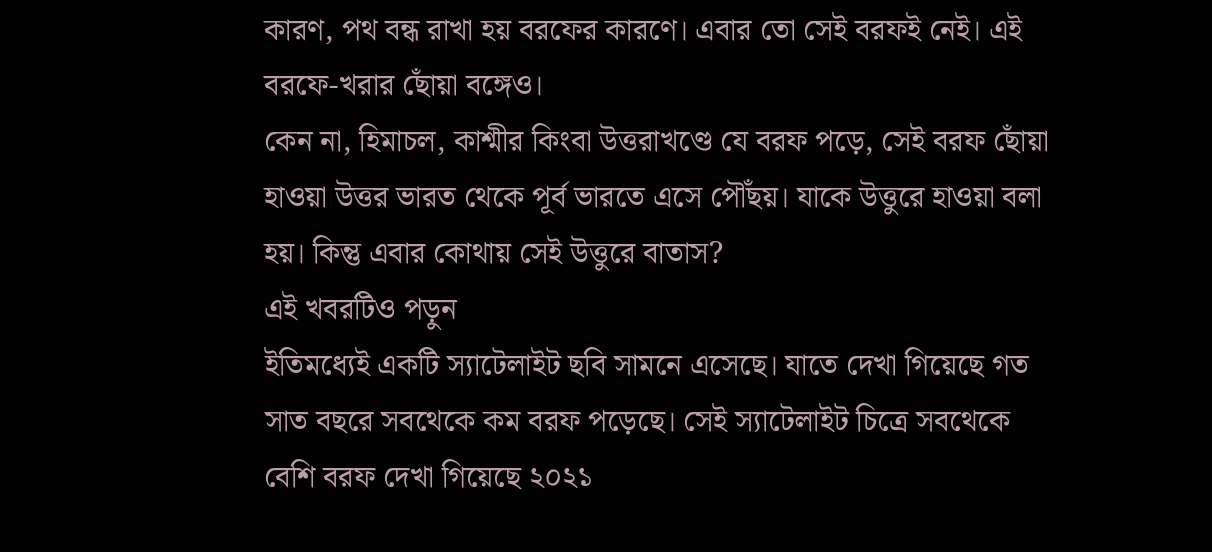কারণ, পথ বন্ধ রাখা হয় বরফের কারণে। এবার তো সেই বরফই নেই। এই বরফে-খরার ছোঁয়া বঙ্গেও।
কেন না, হিমাচল, কাশ্মীর কিংবা উত্তরাখণ্ডে যে বরফ পড়ে, সেই বরফ ছোঁয়া হাওয়া উত্তর ভারত থেকে পূর্ব ভারতে এসে পৌঁছয়। যাকে উত্তুরে হাওয়া বলা হয়। কিন্তু এবার কোথায় সেই উত্তুরে বাতাস?
এই খবরটিও পড়ুন
ইতিমধ্যেই একটি স্যাটেলাইট ছবি সামনে এসেছে। যাতে দেখা গিয়েছে গত সাত বছরে সবথেকে কম বরফ পড়েছে। সেই স্যাটেলাইট চিত্রে সবথেকে বেশি বরফ দেখা গিয়েছে ২০২১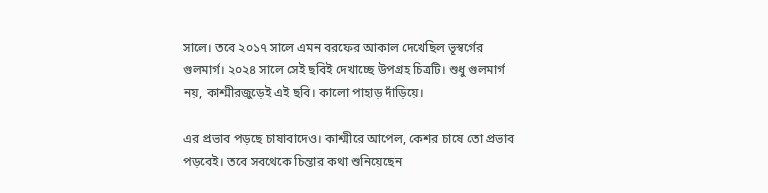সালে। তবে ২০১৭ সালে এমন বরফের আকাল দেখেছিল ভূস্বর্গের গুলমার্গ। ২০২৪ সালে সেই ছবিই দেখাচ্ছে উপগ্রহ চিত্রটি। শুধু গুলমার্গ নয়, কাশ্মীরজুড়েই এই ছবি। কালো পাহাড় দাঁড়িয়ে।

এর প্রভাব পড়ছে চাষাবাদেও। কাশ্মীরে আপেল, কেশর চাষে তো প্রভাব পড়বেই। তবে সবথেকে চিন্তার কথা শুনিয়েছেন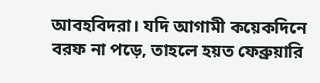আবহবিদরা। যদি আগামী কয়েকদিনে বরফ না পড়ে, তাহলে হয়ত ফেব্রুয়ারি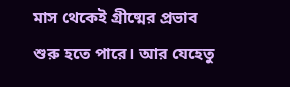মাস থেকেই গ্রীষ্মের প্রভাব শুরু হতে পারে। আর যেহেতু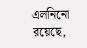এলনিনো রয়েছে,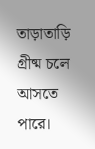তাড়াতাড়ি গ্রীষ্ম চলে আসতে পারে।